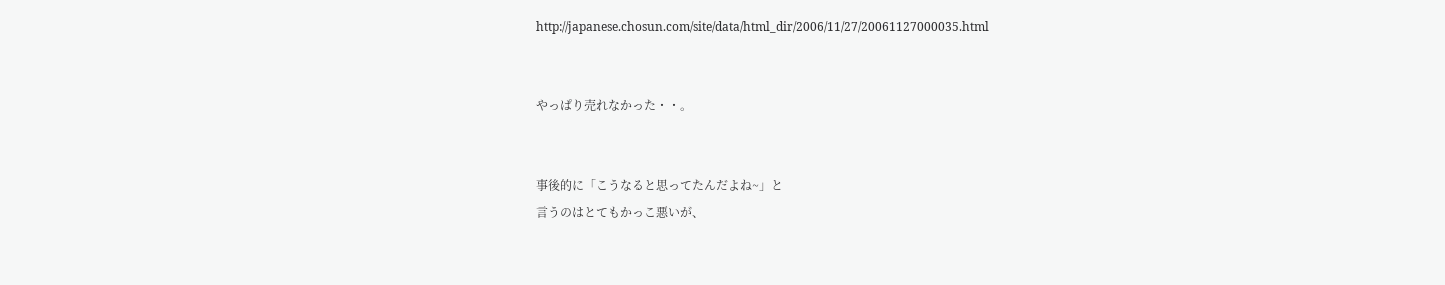http://japanese.chosun.com/site/data/html_dir/2006/11/27/20061127000035.html


やっぱり売れなかった・・。


事後的に「こうなると思ってたんだよね~」と
言うのはとてもかっこ悪いが、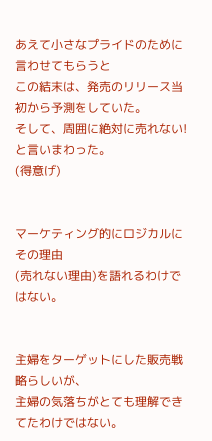あえて小さなプライドのために言わせてもらうと
この結末は、発売のリリース当初から予測をしていた。
そして、周囲に絶対に売れない!と言いまわった。
(得意げ)


マーケティング的にロジカルにその理由
(売れない理由)を語れるわけではない。


主婦をターゲットにした販売戦略らしいが、
主婦の気落ちがとても理解できてたわけではない。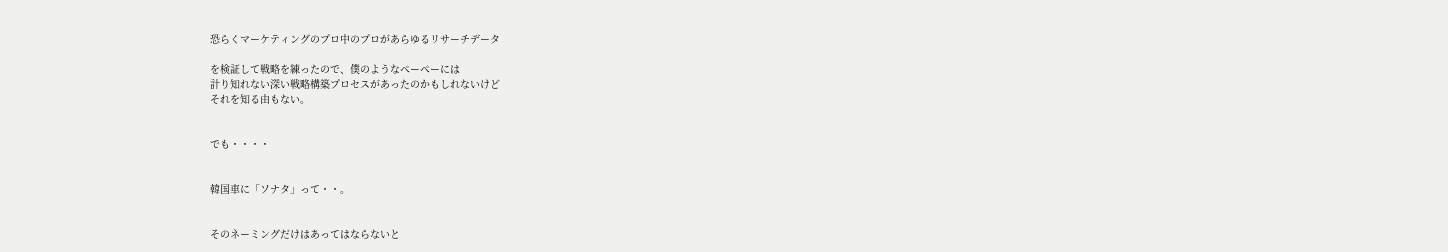恐らくマーケティングのプロ中のプロがあらゆるリサーチデータ

を検証して戦略を練ったので、僕のようなペーペーには
計り知れない深い戦略構築プロセスがあったのかもしれないけど
それを知る由もない。


でも・・・・


韓国車に「ソナタ」って・・。


そのネーミングだけはあってはならないと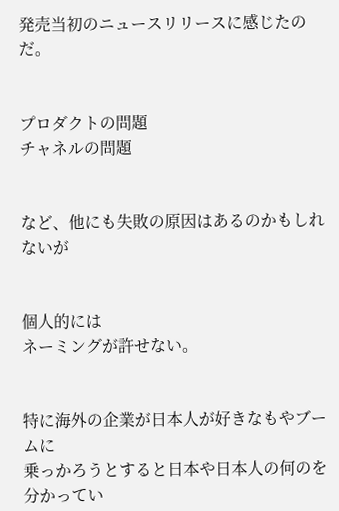発売当初のニュースリリースに感じたのだ。


プロダクトの問題
チャネルの問題


など、他にも失敗の原因はあるのかもしれないが


個人的には
ネーミングが許せない。


特に海外の企業が日本人が好きなもやブームに
乗っかろうとすると日本や日本人の何のを分かってい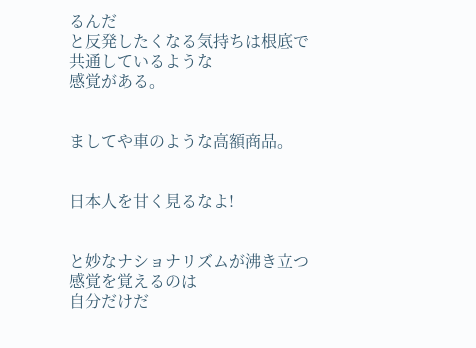るんだ
と反発したくなる気持ちは根底で共通しているような
感覚がある。


ましてや車のような高額商品。


日本人を甘く見るなよ!


と妙なナショナリズムが沸き立つ感覚を覚えるのは
自分だけだ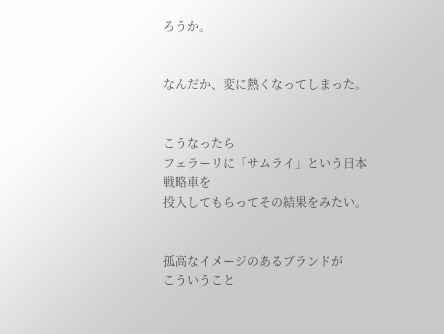ろうか。


なんだか、変に熱くなってしまった。


こうなったら
フェラーリに「サムライ」という日本戦略車を
投入してもらってその結果をみたい。


孤高なイメージのあるブランドが
こういうこと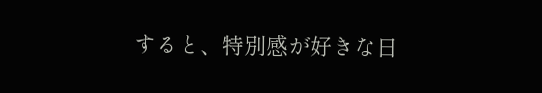すると、特別感が好きな日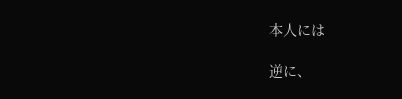本人には

逆に、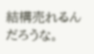結構売れるんだろうな。